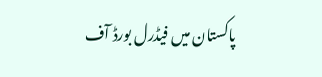پاکستان میں فیڈرل بورڈ آف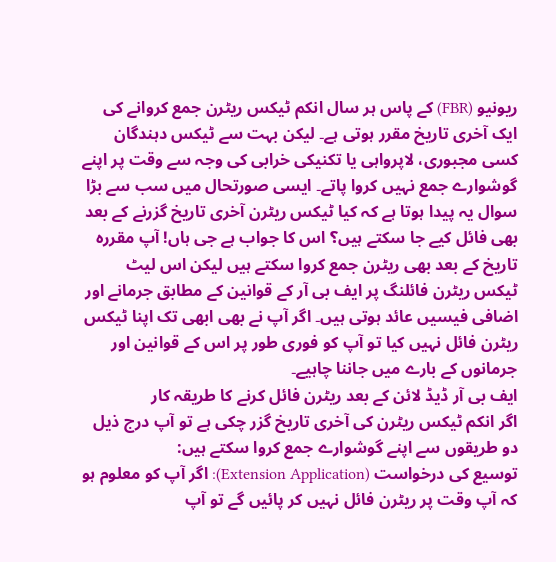ریونیو (FBR) کے پاس ہر سال انکم ٹیکس ریٹرن جمع کروانے کی ایک آخری تاریخ مقرر ہوتی ہے۔ لیکن بہت سے ٹیکس دہندگان کسی مجبوری، لاپرواہی یا تکنیکی خرابی کی وجہ سے وقت پر اپنے گوشوارے جمع نہیں کروا پاتے۔ ایسی صورتحال میں سب سے بڑا سوال یہ پیدا ہوتا ہے کہ کیا ٹیکس ریٹرن آخری تاریخ گزرنے کے بعد بھی فائل کیے جا سکتے ہیں؟ اس کا جواب ہے جی ہاں! آپ مقررہ تاریخ کے بعد بھی ریٹرن جمع کروا سکتے ہیں لیکن اس لیٹ ٹیکس ریٹرن فائلنگ پر ایف بی آر کے قوانین کے مطابق جرمانے اور اضافی فیسیں عائد ہوتی ہیں۔ اگر آپ نے بھی ابھی تک اپنا ٹیکس ریٹرن فائل نہیں کیا تو آپ کو فوری طور پر اس کے قوانین اور جرمانوں کے بارے میں جاننا چاہیے۔
ایف بی آر ڈیڈ لائن کے بعد ریٹرن فائل کرنے کا طریقہ کار
اگر انکم ٹیکس ریٹرن کی آخری تاریخ گزر چکی ہے تو آپ درج ذیل دو طریقوں سے اپنے گوشوارے جمع کروا سکتے ہیں:
توسیع کی درخواست (Extension Application): اگر آپ کو معلوم ہو کہ آپ وقت پر ریٹرن فائل نہیں کر پائیں گے تو آپ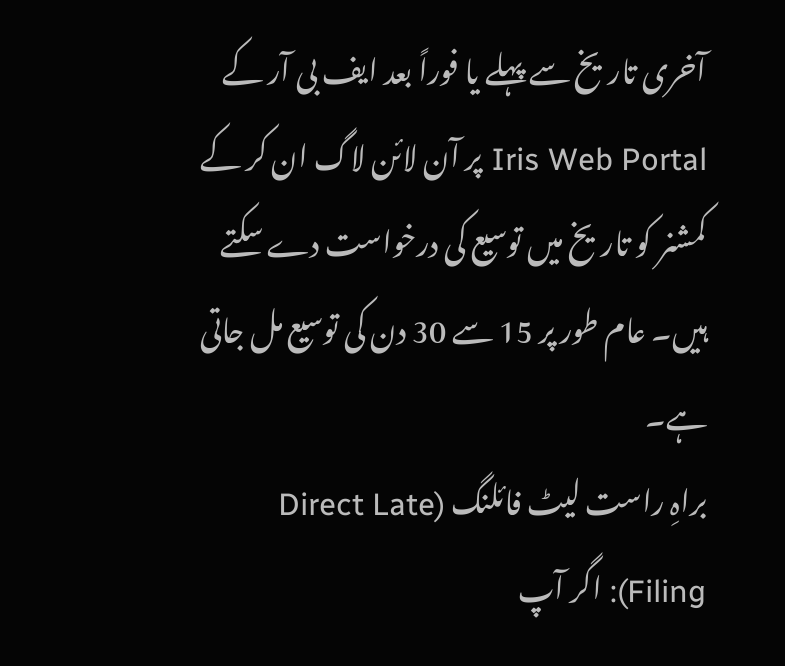آخری تاریخ سے پہلے یا فوراً بعد ایف بی آر کے Iris Web Portal پر آن لائن لاگ ان کر کے کمشنر کو تاریخ میں توسیع کی درخواست دے سکتے ہیں۔ عام طور پر 15 سے 30 دن کی توسیع مل جاتی ہے۔
براہِ راست لیٹ فائلنگ (Direct Late Filing): اگر آپ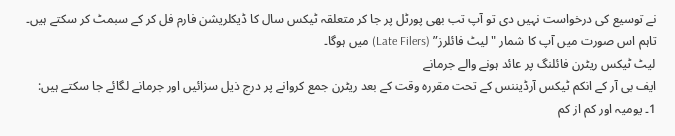نے توسیع کی درخواست نہیں دی تو آپ تب بھی پورٹل پر جا کر متعلقہ ٹیکس سال کا ڈیکلریشن فارم فل کر کے سبمٹ کر سکتے ہیں۔ تاہم اس صورت میں آپ کا شمار "لیٹ فائلرز” (Late Filers) میں ہوگا۔
لیٹ ٹیکس ریٹرن فائلنگ پر عائد ہونے والے جرمانے
ایف بی آر کے انکم ٹیکس آرڈیننس کے تحت مقررہ وقت کے بعد ریٹرن جمع کروانے پر درج ذیل سزائیں اور جرمانے لگائے جا سکتے ہیں:
1۔ یومیہ اور کم از کم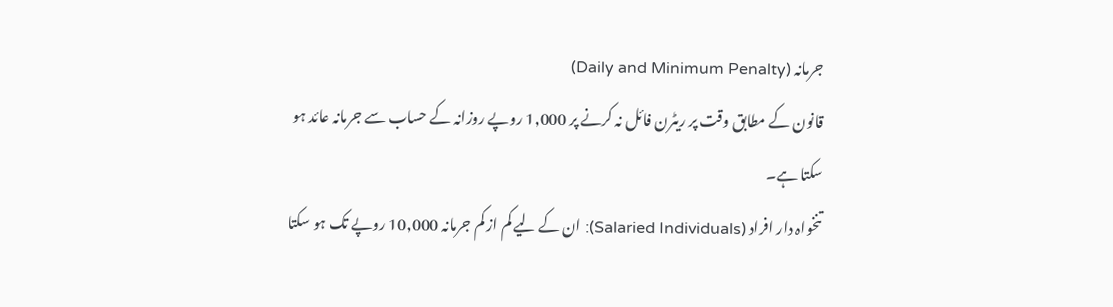جرمانہ (Daily and Minimum Penalty)
قانون کے مطابق وقت پر ریٹرن فائل نہ کرنے پر 1,000 روپے روزانہ کے حساب سے جرمانہ عائد ہو سکتا ہے۔
تنخواہ دار افراد (Salaried Individuals): ان کے لیے کم از کم جرمانہ 10,000 روپے تک ہو سکتا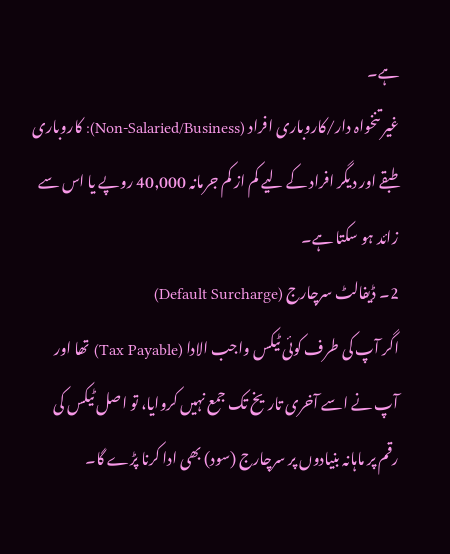ہے۔
غیر تنخواہ دار/کاروباری افراد (Non-Salaried/Business): کاروباری طبقے اور دیگر افراد کے لیے کم از کم جرمانہ 40,000 روپے یا اس سے زائد ہو سکتا ہے۔
2۔ ڈیفالٹ سرچارج (Default Surcharge)
اگر آپ کی طرف کوئی ٹیکس واجب الادا (Tax Payable) تھا اور آپ نے اسے آخری تاریخ تک جمع نہیں کروایا، تو اصل ٹیکس کی رقم پر ماہانہ بنیادوں پر سرچارج (سود) بھی ادا کرنا پڑے گا۔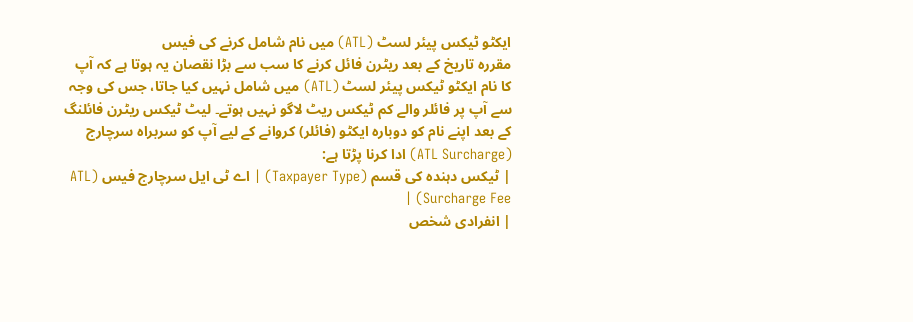ایکٹو ٹیکس پیئر لسٹ (ATL) میں نام شامل کرنے کی فیس
مقررہ تاریخ کے بعد ریٹرن فائل کرنے کا سب سے بڑا نقصان یہ ہوتا ہے کہ آپ کا نام ایکٹو ٹیکس پیئر لسٹ (ATL) میں شامل نہیں کیا جاتا، جس کی وجہ سے آپ پر فائلر والے کم ٹیکس ریٹ لاگو نہیں ہوتے۔ لیٹ ٹیکس ریٹرن فائلنگ کے بعد اپنے نام کو دوبارہ ایکٹو (فائلر) کروانے کے لیے آپ کو سربراہ سرچارج (ATL Surcharge) ادا کرنا پڑتا ہے:
| ٹیکس دہندہ کی قسم (Taxpayer Type) | اے ٹی ایل سرچارج فیس (ATL Surcharge Fee) |
| انفرادی شخص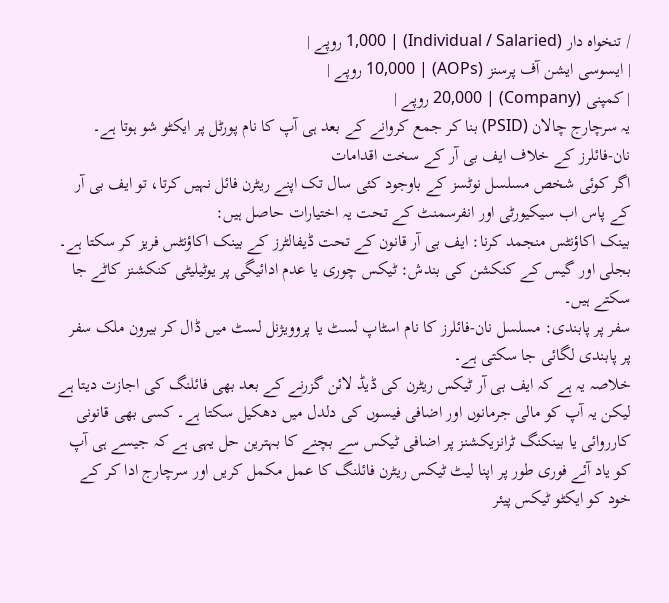/ تنخواہ دار (Individual / Salaried) | 1,000 روپے |
| ایسوسی ایشن آف پرسنز (AOPs) | 10,000 روپے |
| کمپنی (Company) | 20,000 روپے |
یہ سرچارج چالان (PSID) بنا کر جمع کروانے کے بعد ہی آپ کا نام پورٹل پر ایکٹو شو ہوتا ہے۔
نان-فائلرز کے خلاف ایف بی آر کے سخت اقدامات
اگر کوئی شخص مسلسل نوٹسز کے باوجود کئی سال تک اپنے ریٹرن فائل نہیں کرتا، تو ایف بی آر کے پاس اب سیکیورٹی اور انفرسمنٹ کے تحت یہ اختیارات حاصل ہیں:
بینک اکاؤنٹس منجمد کرنا: ایف بی آر قانون کے تحت ڈیفالٹرز کے بینک اکاؤنٹس فریز کر سکتا ہے۔
بجلی اور گیس کے کنکشن کی بندش: ٹیکس چوری یا عدم ادائیگی پر یوٹیلیٹی کنکشنز کاٹے جا سکتے ہیں۔
سفر پر پابندی: مسلسل نان-فائلرز کا نام اسٹاپ لسٹ یا پروویژنل لسٹ میں ڈال کر بیرون ملک سفر پر پابندی لگائی جا سکتی ہے۔
خلاصہ یہ ہے کہ ایف بی آر ٹیکس ریٹرن کی ڈیڈ لائن گزرنے کے بعد بھی فائلنگ کی اجازت دیتا ہے لیکن یہ آپ کو مالی جرمانوں اور اضافی فیسوں کی دلدل میں دھکیل سکتا ہے۔ کسی بھی قانونی کارروائی یا بینکنگ ٹرانزیکشنز پر اضافی ٹیکس سے بچنے کا بہترین حل یہی ہے کہ جیسے ہی آپ کو یاد آئے فوری طور پر اپنا لیٹ ٹیکس ریٹرن فائلنگ کا عمل مکمل کریں اور سرچارج ادا کر کے خود کو ایکٹو ٹیکس پیئر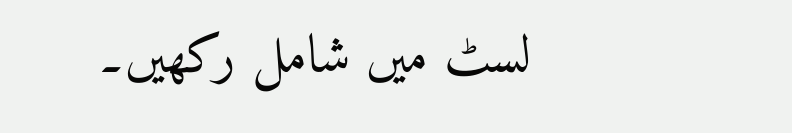لسٹ میں شامل رکھیں۔